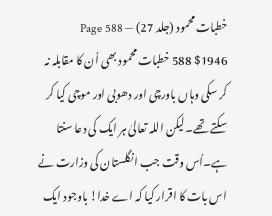خطبات محمود (جلد 27) — Page 588
$1946 588 خطبات محمود بھی اُن کا مقابلہ نہ کر سکی وہاں باورچی اور دھوبی اور موچی کیا کر سکتے تھے۔لیکن اللہ تعالیٰ ہر ایک کی دعا سنتا ہے۔اُس وقت جب انگلستان کی وزارت نے اس بات کا اقرار کیا کہ اے خدا! باوجود ایک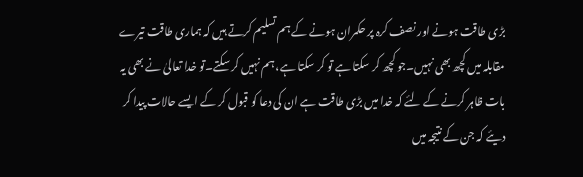بڑی طاقت ہونے اور نصف کرہ پر حکمران ہونے کے ہم تسلیم کرتے ہیں کہ ہماری طاقت تیرے مقابلہ میں کچھ بھی نہیں۔جو کچھ کر سکتا ہے تو کر سکتا ہے، ہم نہیں کر سکتے۔تو خدا تعالیٰ نے بھی یہ بات ظاہر کرنے کے لئے کہ خدا میں بڑی طاقت ہے ان کی دعا کو قبول کر کے ایسے حالات پیدا کر دیئے کہ جن کے نتیجہ میں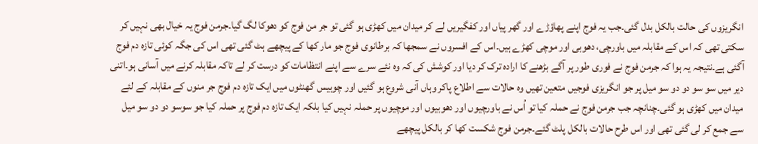انگریزوں کی حالت بالکل بدل گئی۔جب یہ فوج اپنے پھاؤڑے اور گھر پیاں اور کفگیریں لے کر میدان میں کھڑی ہو گئی تو جر من فوج کو دھوکا لگ گیا۔جرمن فوج یہ خیال بھی نہیں کر سکتی تھی کہ اس کے مقابلہ میں باورچی، دھوبی اور موچی کھڑے ہیں۔اس کے افسروں نے سمجھا کہ برطانوی فوج جو مار کھا کے پیچھے ہٹ گئی تھی اس کی جگہ کوئی تازہ دم فوج آگئی ہے۔نتیجہ یہ ہوا کہ جرمن فوج نے فوری طور پر آگے بڑھنے کا ارادہ ترک کر دیا اور کوشش کی کہ وہ نئے سرے سے اپنے انتظامات کو درست کر لے تاکہ مقابلہ کرنے میں آسانی ہو۔اتنی دیر میں سو سو دو دو سو میل پر جو انگریزی فوجیں متعین تھیں وہ حالات سے اطلاع پاکر وہاں آنی شروع ہو گئیں اور چوبیس گھنٹوں میں ایک تازہ دم فوج جر منوں کے مقابلہ کے لئے میدان میں کھڑی ہو گئی۔چنانچہ جب جرمن فوج نے حملہ کیا تو اُس نے باورچیوں اور دھوبیوں اور موچیوں پر حملہ نہیں کیا بلکہ ایک تازہ دم فوج پر حملہ کیا جو سوسو دو دو سو میل سے جمع کر لی گئی تھی اور اس طرح حالات بالکل پلٹ گئے۔جرمن فوج شکست کھا کر بالکل پیچھے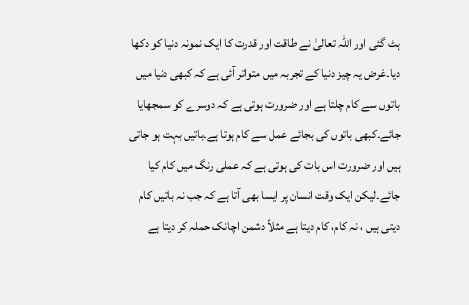ہٹ گئی اور اللہ تعالیٰ نے طاقت اور قدرت کا ایک نمونہ دنیا کو دکھا دیا۔غرض یہ چیز دنیا کے تجربہ میں متواتر آئی ہے کہ کبھی دنیا میں باتوں سے کام چلتا ہے اور ضرورت ہوتی ہے کہ دوسرے کو سمجھایا جائے۔کبھی باتوں کی بجائے عمل سے کام ہوتا ہے۔باتیں بہت ہو جاتی ہیں اور ضرورت اس بات کی ہوتی ہے کہ عملی رنگ میں کام کیا جائے۔لیکن ایک وقت انسان پر ایسا بھی آتا ہے کہ جب نہ باتیں کام دیتی ہیں ، نہ کام، کام دیتا ہے مثلاً دشمن اچانک حملہ کر دیتا ہے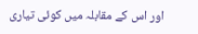اور اس کے مقابلہ میں کوئی تیاری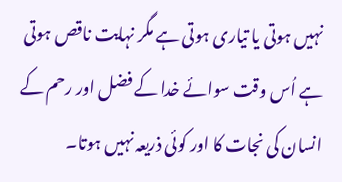نہیں ہوتی یا تیاری ہوتی ہے مگر نہایت ناقص ہوتی ہے اُس وقت سوائے خدا کے فضل اور رحم کے انسان کی نجات کا اور کوئی ذریعہ نہیں ہوتا۔